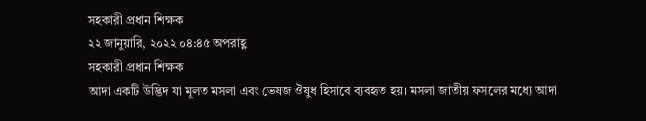সহকারী প্রধান শিক্ষক
২২ জানুয়ারি, ২০২২ ০৪:৪৫ অপরাহ্ণ
সহকারী প্রধান শিক্ষক
আদা একটি উদ্ভিদ যা মূলত মসলা এবং ভেষজ ঔষুধ হিসাবে ব্যবহৃত হয়। মসলা জাতীয় ফসলের মধ্যে আদা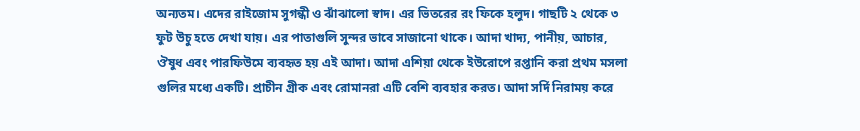অন্যতম। এদের রাইজোম সুগন্ধী ও ঝাঁঝালো স্বাদ। এর ভিতরের রং ফিকে হলুদ। গাছটি ২ থেকে ৩ ফুট উচু হতে দেখা যায়। এর পাতাগুলি সুন্দর ভাবে সাজানো থাকে। আদা খাদ্য, পানীয়, আচার, ঔষুধ এবং পারফিউমে ব্যবহৃত হয় এই আদা। আদা এশিয়া থেকে ইউরোপে রপ্তানি করা প্রথম মসলা গুলির মধ্যে একটি। প্রাচীন গ্রীক এবং রোমানরা এটি বেশি ব্যবহার করত। আদা সর্দি নিরাময় করে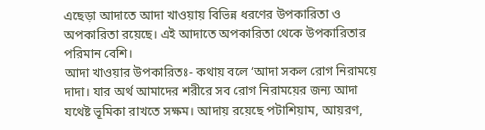এছেড়া আদাতে আদা খাওয়ায় বিভিন্ন ধরণের উপকারিতা ও অপকারিতা রয়েছে। এই আদাতে অপকারিতা থেকে উপকারিতার পরিমান বেশি।
আদা খাওয়ার উপকারিতঃ- কথায় বলে ‘আদা সকল রোগ নিরাময়ে দাদা। যার অর্থ আমাদের শরীরে সব রোগ নিরাময়ের জন্য আদা যথেষ্ট ভূমিকা রাখতে সক্ষম। আদায় রয়েছে পটাশিয়াম, আয়রণ,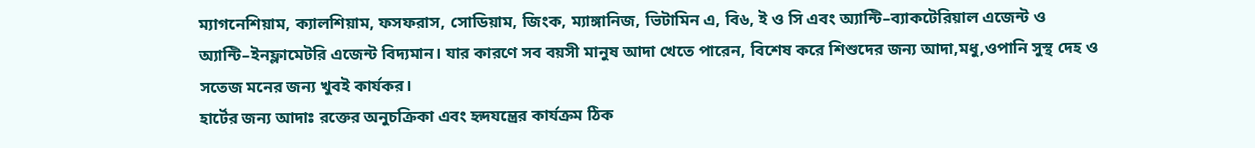ম্যাগনেশিয়াম, ক্যালশিয়াম, ফসফরাস, সোডিয়াম, জিংক, ম্যাঙ্গানিজ, ভিটামিন এ, বি৬, ই ও সি এবং অ্যান্টি–ব্যাকটেরিয়াল এজেন্ট ও অ্যান্টি–ইনফ্লামেটরি এজেন্ট বিদ্যমান। যার কারণে সব বয়সী মানুষ আদা খেতে পারেন, বিশেষ করে শিশুদের জন্য আদা,মধু,ওপানি সুস্থ দেহ ও সতেজ মনের জন্য খুবই কার্যকর।
হার্টের জন্য আদাঃ রক্তের অনুচক্রিকা এবং হৃদযন্ত্রের কার্যক্রম ঠিক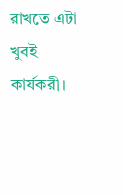রাখতে এটা খুবই কার্যকরী।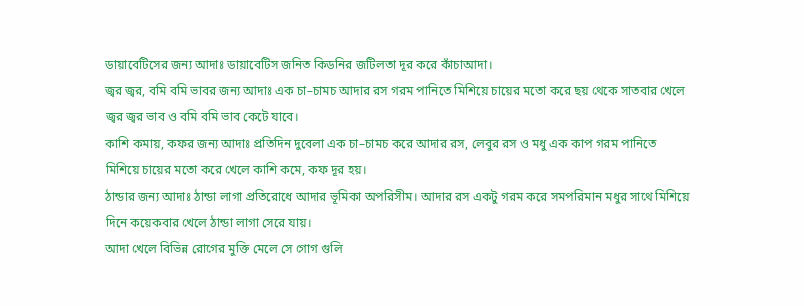ডায়াবেটিসের জন্য আদাঃ ডায়াবেটিস জনিত কিডনির জটিলতা দূর করে কাঁচাআদা।
জ্বর জ্বর, বমি বমি ভাবর জন্য আদাঃ এক চা–চামচ আদার রস গরম পানিতে মিশিয়ে চায়ের মতো করে ছয় থেকে সাতবার খেলে জ্বর জ্বর ভাব ও বমি বমি ভাব কেটে যাবে।
কাশি কমায়, কফর জন্য আদাঃ প্রতিদিন দুবেলা এক চা–চামচ করে আদার রস, লেবুর রস ও মধু এক কাপ গরম পানিতে মিশিয়ে চায়ের মতো করে খেলে কাশি কমে, কফ দূর হয়।
ঠান্ডার জন্য আদাঃ ঠান্ডা লাগা প্রতিরোধে আদার ভূমিকা অপরিসীম। আদার রস একটু গরম করে সমপরিমান মধুর সাথে মিশিয়ে দিনে কয়েকবার খেলে ঠান্ডা লাগা সেরে যায়।
আদা খেলে বিভিন্ন রোগের মুক্তি মেলে সে গোগ গুলি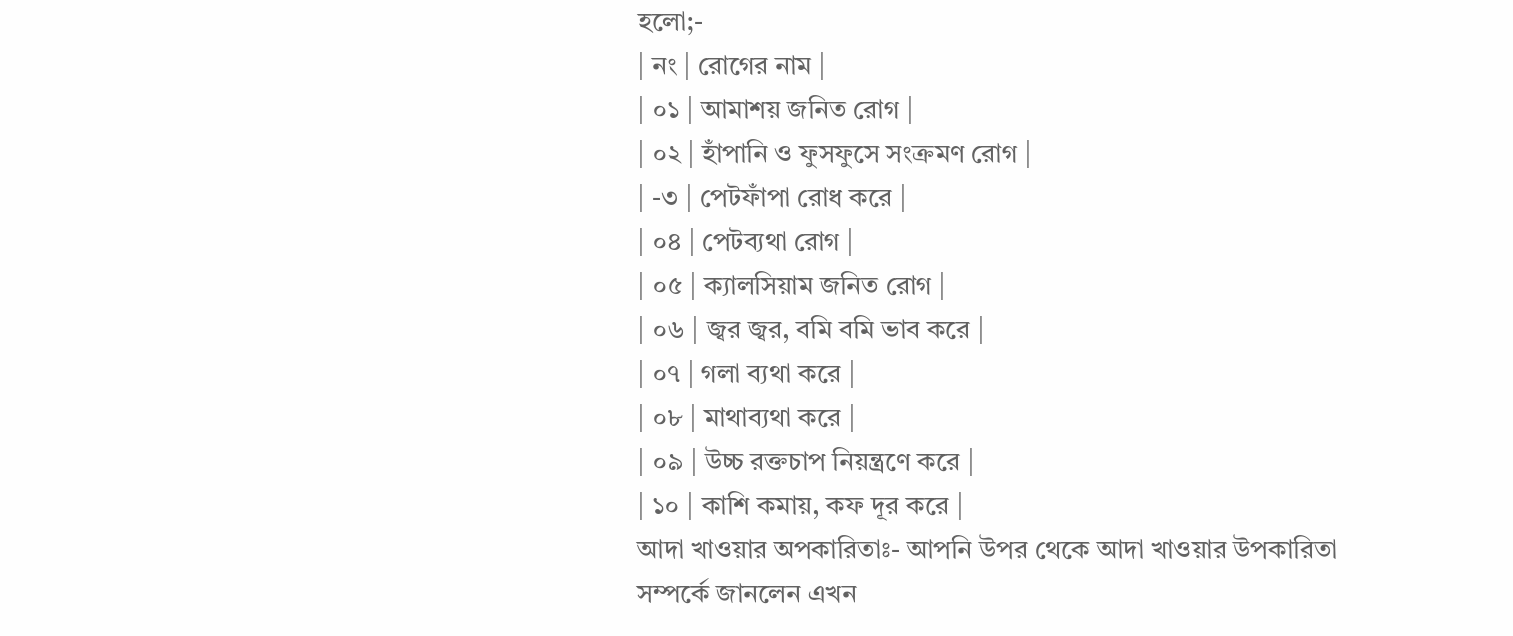হলো;-
| নং | রোগের নাম |
| ০১ | আমাশয় জনিত রোগ |
| ০২ | হাঁপানি ও ফুসফুসে সংক্রমণ রোগ |
| -৩ | পেটফাঁপা রোধ করে |
| ০৪ | পেটব্যথা রোগ |
| ০৫ | ক্যালসিয়াম জনিত রোগ |
| ০৬ | জ্বর জ্বর, বমি বমি ভাব করে |
| ০৭ | গলা ব্যথা করে |
| ০৮ | মাথাব্যথা করে |
| ০৯ | উচ্চ রক্তচাপ নিয়ন্ত্রণে করে |
| ১০ | কাশি কমায়, কফ দূর করে |
আদা খাওয়ার অপকারিতাঃ- আপনি উপর থেকে আদা খাওয়ার উপকারিতা সম্পর্কে জানলেন এখন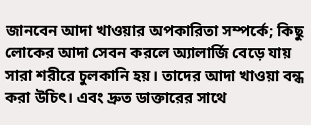জানবেন আদা খাওয়ার অপকারিতা সম্পর্কে; কিছু লোকের আদা সেবন করলে অ্যালার্জি বেড়ে যায় সারা শরীরে চুলকানি হয়। তাদের আদা খাওয়া বন্ধ করা উচিৎ। এবং দ্রুত ডাক্তারের সাথে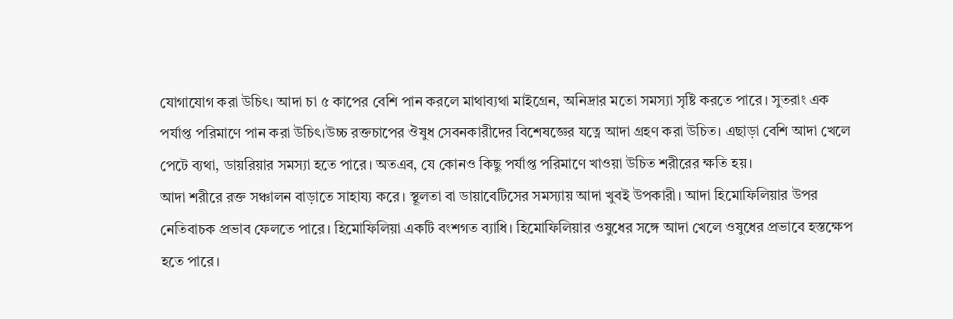যোগাযোগ করা উচিৎ। আদা চা ৫ কাপের বেশি পান করলে মাথাব্যথা মাইগ্রেন, অনিদ্রার মতো সমস্যা সৃষ্টি করতে পারে। সুতরাং এক পর্যাপ্ত পরিমাণে পান করা উচিৎ।উচ্চ রক্তচাপের ঔষুধ সেবনকারীদের বিশেষজ্ঞের যত্নে আদা গ্রহণ করা উচিত। এছাড়া বেশি আদা খেলে পেটে ব্যথা, ডায়রিয়ার সমস্যা হতে পারে। অতএব, যে কোনও কিছু পর্যাপ্ত পরিমাণে খাওয়া উচিত শরীরের ক্ষতি হয়।
আদা শরীরে রক্ত সঞ্চালন বাড়াতে সাহায্য করে। স্থূলতা বা ডায়াবেটিসের সমস্যায় আদা খুবই উপকারী। আদা হিমোফিলিয়ার উপর নেতিবাচক প্রভাব ফেলতে পারে। হিমোফিলিয়া একটি বংশগত ব্যাধি। হিমোফিলিয়ার ওষুধের সঙ্গে আদা খেলে ওষুধের প্রভাবে হস্তক্ষেপ হতে পারে।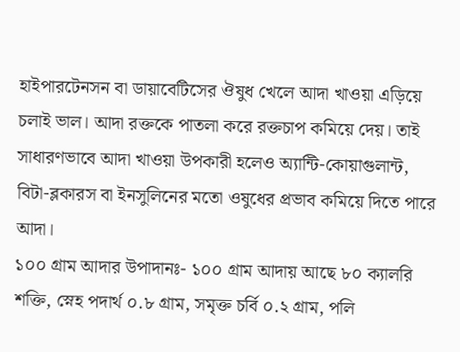হাইপারটেনসন বা ডায়াবেটিসের ঔষুধ খেলে আদা খাওয়া এড়িয়ে চলাই ভাল। আদা রক্তকে পাতলা করে রক্তচাপ কমিয়ে দেয়। তাই সাধারণভাবে আদা খাওয়া উপকারী হলেও অ্যান্টি-কোয়াগুলান্ট, বিটা-ব্লকারস বা ইনসুলিনের মতো ওষুধের প্রভাব কমিয়ে দিতে পারে আদা।
১০০ গ্রাম আদার উপাদানঃ- ১০০ গ্রাম আদায় আছে ৮০ ক্যালরি শক্তি, স্নেহ পদার্থ ০.৮ গ্রাম, সমৃক্ত চর্বি ০.২ গ্রাম, পলি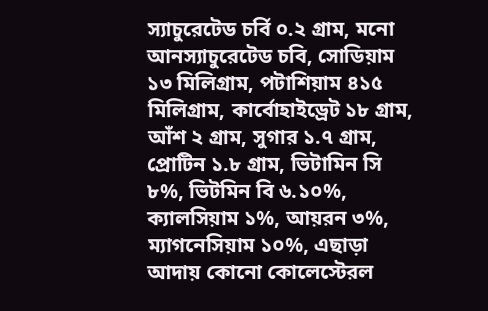স্যাচুরেটেড চর্বি ০.২ গ্রাম, মনো আনস্যাচুরেটেড চবি, সোডিয়াম ১৩ মিলিগ্রাম, পটাশিয়াম ৪১৫ মিলিগ্রাম, কার্বোহাইড্রেট ১৮ গ্রাম, আঁশ ২ গ্রাম, সুগার ১.৭ গ্রাম, প্রোটিন ১.৮ গ্রাম, ভিটামিন সি ৮%, ভিটমিন বি ৬.১০%, ক্যালসিয়াম ১%, আয়রন ৩%, ম্যাগনেসিয়াম ১০%, এছাড়া আদায় কোনো কোলেস্টেরল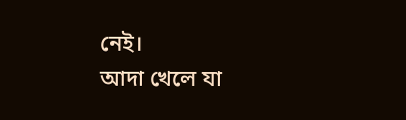নেই।
আদা খেলে যা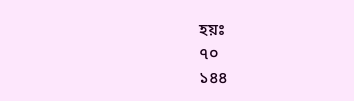হয়ঃ
৭০
১৪৪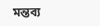মন্তব্য